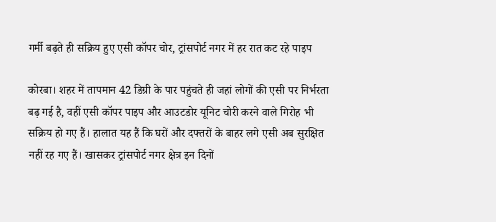गर्मी बढ़ते ही सक्रिय हुए एसी कॉपर चोर, ट्रांसपोर्ट नगर में हर रात कट रहे पाइप

कोरबा। शहर में तापमान 42 डिग्री के पार पहुंचते ही जहां लोगों की एसी पर निर्भरता बढ़ गई है, वहीं एसी कॉपर पाइप और आउटडोर यूनिट चोरी करने वाले गिरोह भी सक्रिय हो गए हैं। हालात यह हैं कि घरों और दफ्तरों के बाहर लगे एसी अब सुरक्षित नहीं रह गए हैं। खासकर ट्रांसपोर्ट नगर क्षेत्र इन दिनों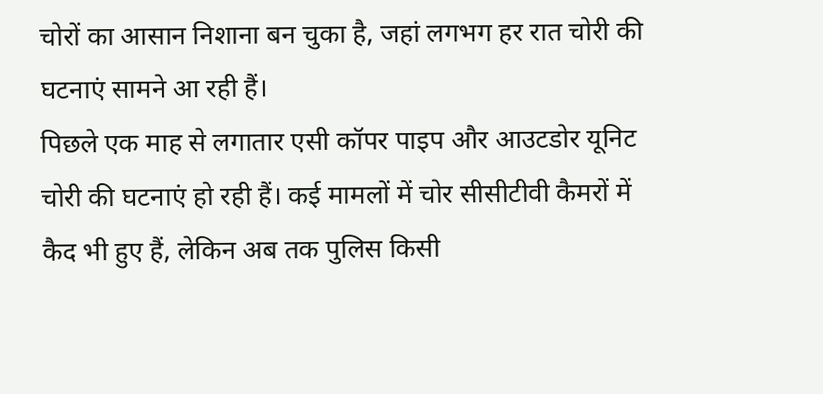चोरों का आसान निशाना बन चुका है, जहां लगभग हर रात चोरी की घटनाएं सामने आ रही हैं।
पिछले एक माह से लगातार एसी कॉपर पाइप और आउटडोर यूनिट चोरी की घटनाएं हो रही हैं। कई मामलों में चोर सीसीटीवी कैमरों में कैद भी हुए हैं, लेकिन अब तक पुलिस किसी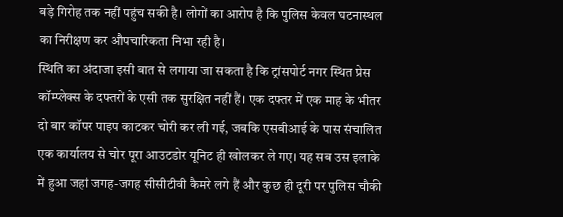बड़े गिरोह तक नहीं पहुंच सकी है। लोगों का आरोप है कि पुलिस केवल घटनास्थल का निरीक्षण कर औपचारिकता निभा रही है।
स्थिति का अंदाजा इसी बात से लगाया जा सकता है कि ट्रांसपोर्ट नगर स्थित प्रेस कॉम्प्लेक्स के दफ्तरों के एसी तक सुरक्षित नहीं हैं। एक दफ्तर में एक माह के भीतर दो बार कॉपर पाइप काटकर चोरी कर ली गई, जबकि एसबीआई के पास संचालित एक कार्यालय से चोर पूरा आउटडोर यूनिट ही खोलकर ले गए। यह सब उस इलाके में हुआ जहां जगह-जगह सीसीटीवी कैमरे लगे हैं और कुछ ही दूरी पर पुलिस चौकी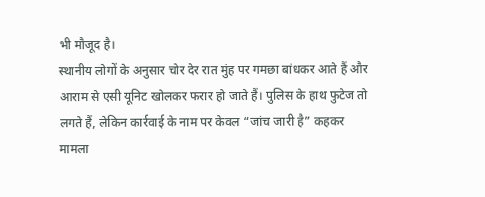भी मौजूद है।
स्थानीय लोगों के अनुसार चोर देर रात मुंह पर गमछा बांधकर आते हैं और आराम से एसी यूनिट खोलकर फरार हो जाते हैं। पुलिस के हाथ फुटेज तो लगते हैं, लेकिन कार्रवाई के नाम पर केवल “जांच जारी है” कहकर मामला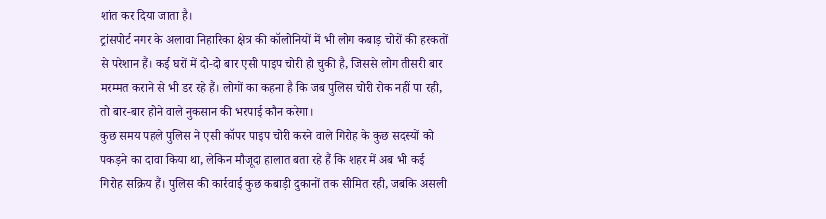शांत कर दिया जाता है।
ट्रांसपोर्ट नगर के अलावा निहारिका क्षेत्र की कॉलोनियों में भी लोग कबाड़ चोरों की हरकतों से परेशान हैं। कई घरों में दो-दो बार एसी पाइप चोरी हो चुकी है, जिससे लोग तीसरी बार मरम्मत कराने से भी डर रहे हैं। लोगों का कहना है कि जब पुलिस चोरी रोक नहीं पा रही, तो बार-बार होने वाले नुकसान की भरपाई कौन करेगा।
कुछ समय पहले पुलिस ने एसी कॉपर पाइप चोरी करने वाले गिरोह के कुछ सदस्यों को पकड़ने का दावा किया था, लेकिन मौजूदा हालात बता रहे हैं कि शहर में अब भी कई गिरोह सक्रिय हैं। पुलिस की कार्रवाई कुछ कबाड़ी दुकानों तक सीमित रही, जबकि असली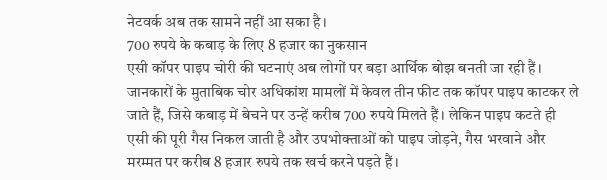नेटवर्क अब तक सामने नहीं आ सका है।
700 रुपये के कबाड़ के लिए 8 हजार का नुकसान
एसी कॉपर पाइप चोरी की घटनाएं अब लोगों पर बड़ा आर्थिक बोझ बनती जा रही हैं। जानकारों के मुताबिक चोर अधिकांश मामलों में केवल तीन फीट तक कॉपर पाइप काटकर ले जाते हैं, जिसे कबाड़ में बेचने पर उन्हें करीब 700 रुपये मिलते हैं। लेकिन पाइप कटते ही एसी की पूरी गैस निकल जाती है और उपभोक्ताओं को पाइप जोड़ने, गैस भरवाने और मरम्मत पर करीब 8 हजार रुपये तक खर्च करने पड़ते हैं।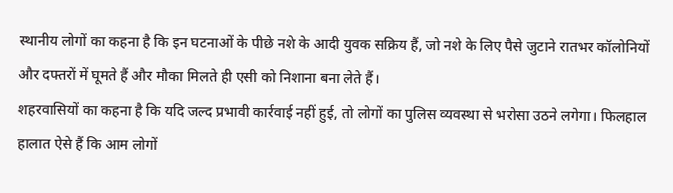स्थानीय लोगों का कहना है कि इन घटनाओं के पीछे नशे के आदी युवक सक्रिय हैं, जो नशे के लिए पैसे जुटाने रातभर कॉलोनियों और दफ्तरों में घूमते हैं और मौका मिलते ही एसी को निशाना बना लेते हैं।
शहरवासियों का कहना है कि यदि जल्द प्रभावी कार्रवाई नहीं हुई, तो लोगों का पुलिस व्यवस्था से भरोसा उठने लगेगा। फिलहाल हालात ऐसे हैं कि आम लोगों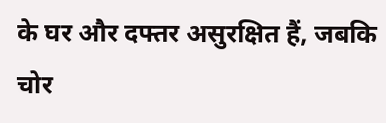के घर और दफ्तर असुरक्षित हैं, जबकि चोर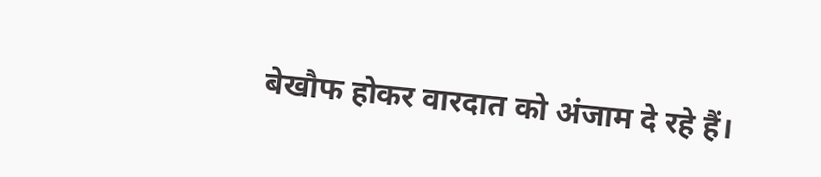बेखौफ होकर वारदात को अंजाम दे रहे हैं।